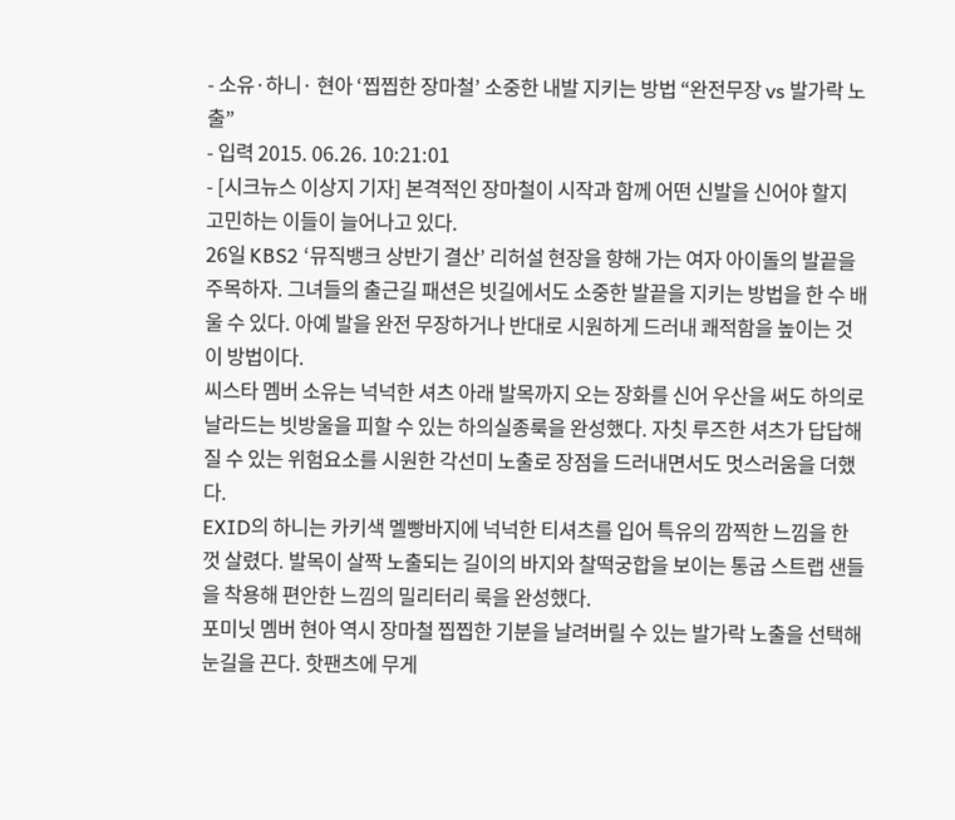- 소유·하니· 현아 ‘찝찝한 장마철’ 소중한 내발 지키는 방법 “완전무장 vs 발가락 노출”
- 입력 2015. 06.26. 10:21:01
- [시크뉴스 이상지 기자] 본격적인 장마철이 시작과 함께 어떤 신발을 신어야 할지 고민하는 이들이 늘어나고 있다.
26일 KBS2 ‘뮤직뱅크 상반기 결산’ 리허설 현장을 향해 가는 여자 아이돌의 발끝을 주목하자. 그녀들의 출근길 패션은 빗길에서도 소중한 발끝을 지키는 방법을 한 수 배울 수 있다. 아예 발을 완전 무장하거나 반대로 시원하게 드러내 쾌적함을 높이는 것이 방법이다.
씨스타 멤버 소유는 넉넉한 셔츠 아래 발목까지 오는 장화를 신어 우산을 써도 하의로 날라드는 빗방울을 피할 수 있는 하의실종룩을 완성했다. 자칫 루즈한 셔츠가 답답해질 수 있는 위험요소를 시원한 각선미 노출로 장점을 드러내면서도 멋스러움을 더했다.
EXID의 하니는 카키색 멜빵바지에 넉넉한 티셔츠를 입어 특유의 깜찍한 느낌을 한껏 살렸다. 발목이 살짝 노출되는 길이의 바지와 찰떡궁합을 보이는 통굽 스트랩 샌들을 착용해 편안한 느낌의 밀리터리 룩을 완성했다.
포미닛 멤버 현아 역시 장마철 찝찝한 기분을 날려버릴 수 있는 발가락 노출을 선택해 눈길을 끈다. 핫팬츠에 무게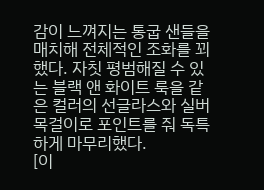감이 느껴지는 통굽 샌들을 매치해 전체적인 조화를 꾀했다. 자칫 평범해질 수 있는 블랙 앤 화이트 룩을 같은 컬러의 선글라스와 실버 목걸이로 포인트를 줘 독특하게 마무리했다.
[이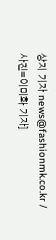상지 기자 news@fashionmk.co.kr / 사진=이미화 기자]